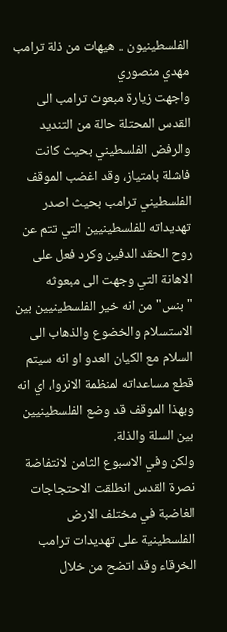الفلسطينيون .. هيهات من ذلة ترامب
مهدي منصوري
واجهت زيارة مبعوث ترامب الى القدس المحتلة حالة من التنديد والرفض الفلسطيني بحيث كانت فاشلة بامتياز، وقد اغضب الموقف الفلسطيني ترامب بحيث اصدر تهديداته للفلسطينيين التي تتم عن روح الحقد الدفين وكرد فعل على الاهانة التي وجهت الى مبعوثه "بنس" من انه خير الفلسطينيين بين الاستسلام والخضوع والذهاب الى السلام مع الكيان العدو او انه سيتم قطع مساعداته لمنظمة الانروا، اي انه وبهذا الموقف قد وضع الفلسطينيين بين السلة والذلة.
ولكن وفي الاسبوع الثامن لانتفاضة نصرة القدس انطلقت الاحتجاجات الغاضبة في مختلف الارض الفلسطينية على تهديدات ترامب الخرقاء وقد اتضح من خلال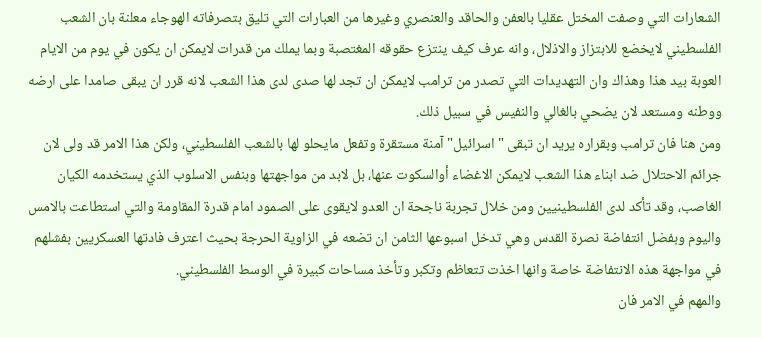الشعارات التي وصفت المختل عقليا بالعفن والحاقد والعنصري وغيرها من العبارات التي تليق بتصرفاته الهوجاء معلنة بان الشعب الفلسطيني لايخضع للابتزاز والاذلال، وانه عرف كيف ينتزع حقوقه المغتصبة وبما يملك من قدرات لايمكن ان يكون في يوم من الايام العوبة بيد هذا وهذاك وان التهديدات التي تصدر من ترامب لايمكن ان تجد لها صدى لدى هذا الشعب لانه قرر ان يبقى صامدا على ارضه ووطنه ومستعد لان يضحي بالغالي والنفيس في سبيل ذلك.
ومن هنا فان ترامب وبقراره يريد ان تبقى "اسرائيل" آمنة مستقرة وتفعل مايحلو لها بالشعب الفلسطيني، ولكن هذا الامر قد ولى لان جرائم الاحتلال ضد ابناء هذا الشعب لايمكن الاغضاء أوالسكوت عنها، بل لابد من مواجهتها وبنفس الاسلوب الذي يستخدمه الكيان الغاصب، وقد تأكد لدى الفلسطينيين ومن خلال تجربة ناجحة ان العدو لايقوى على الصمود امام قدرة المقاومة والتي استطاعت بالامس واليوم وبفضل انتفاضة نصرة القدس وهي تدخل اسبوعها الثامن ان تضعه في الزاوية الحرجة بحيث اعترف فادتها العسكريين بفشلهم في مواجهة هذه الانتفاضة خاصة وانها اخذت تتعاظم وتكبر وتأخذ مساحات كبيرة في الوسط الفلسطيني.
والمهم في الامر فان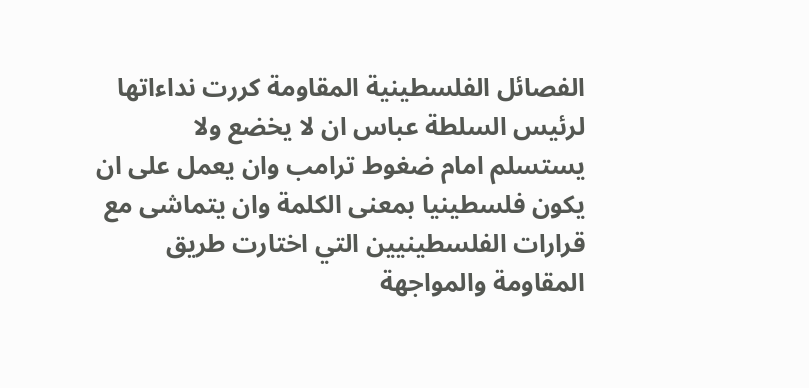الفصائل الفلسطينية المقاومة كررت نداءاتها لرئيس السلطة عباس ان لا يخضع ولا يستسلم امام ضغوط ترامب وان يعمل على ان يكون فلسطينيا بمعنى الكلمة وان يتماشى مع قرارات الفلسطينيين التي اختارت طريق المقاومة والمواجهة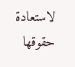لاستعادة حقوقها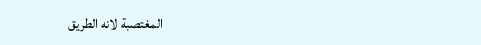المغتصبة لانه الطريق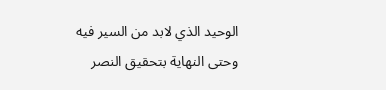الوحيد الذي لابد من السير فيه وحتى النهاية بتحقيق النصر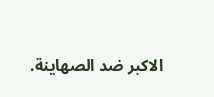الاكبر ضد الصهاينة.